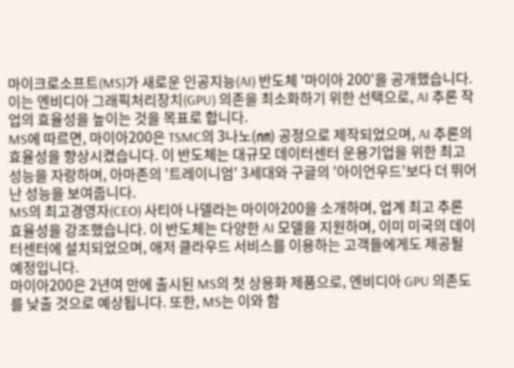마이크로소프트(MS)가 새로운 인공지능(AI) 반도체 '마이아 200'을 공개했습니다. 이는 엔비디아 그래픽처리장치(GPU) 의존을 최소화하기 위한 선택으로, AI 추론 작업의 효율성을 높이는 것을 목표로 합니다.
MS에 따르면, 마이아200은 TSMC의 3나노(㎚) 공정으로 제작되었으며, AI 추론의 효율성을 향상시켰습니다. 이 반도체는 대규모 데이터센터 운용기업을 위한 최고 성능을 자랑하며, 아마존의 '트레이니엄' 3세대와 구글의 '아이언우드'보다 더 뛰어난 성능을 보여줍니다.
MS의 최고경영자(CEO) 사티아 나델라는 마이아200을 소개하며, 업계 최고 추론 효율성을 강조했습니다. 이 반도체는 다양한 AI 모델을 지원하며, 이미 미국의 데이터센터에 설치되었으며, 애저 클라우드 서비스를 이용하는 고객들에게도 제공될 예정입니다.
마이아200은 2년여 만에 출시된 MS의 첫 상용화 제품으로, 엔비디아 GPU 의존도를 낮출 것으로 예상됩니다. 또한, MS는 이와 함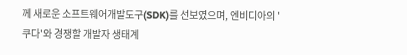께 새로운 소프트웨어개발도구(SDK)를 선보였으며, 엔비디아의 '쿠다'와 경쟁할 개발자 생태계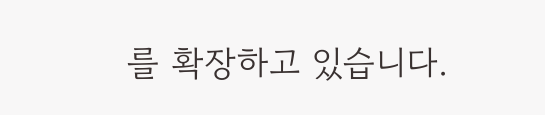를 확장하고 있습니다.